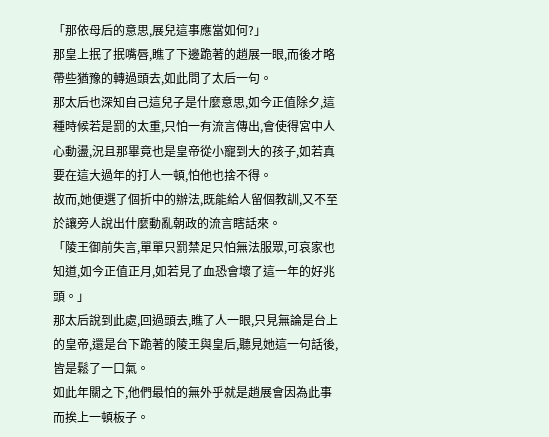「那依母后的意思,展兒這事應當如何?」
那皇上抿了抿嘴唇,瞧了下邊跪著的趙展一眼,而後才略帶些猶豫的轉過頭去,如此問了太后一句。
那太后也深知自己這兒子是什麼意思,如今正值除夕,這種時候若是罰的太重,只怕一有流言傳出,會使得宮中人心動盪,況且那畢竟也是皇帝從小寵到大的孩子,如若真要在這大過年的打人一頓,怕他也捨不得。
故而,她便選了個折中的辦法,既能給人留個教訓,又不至於讓旁人說出什麼動亂朝政的流言瞎話來。
「陵王御前失言,單單只罰禁足只怕無法服眾,可哀家也知道,如今正值正月,如若見了血恐會壞了這一年的好兆頭。」
那太后說到此處,回過頭去,瞧了人一眼,只見無論是台上的皇帝,還是台下跪著的陵王與皇后,聽見她這一句話後,皆是鬆了一口氣。
如此年關之下,他們最怕的無外乎就是趙展會因為此事而挨上一頓板子。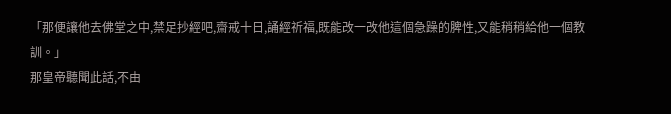「那便讓他去佛堂之中,禁足抄經吧,齋戒十日,誦經祈福,既能改一改他這個急躁的脾性,又能稍稍給他一個教訓。」
那皇帝聽聞此話,不由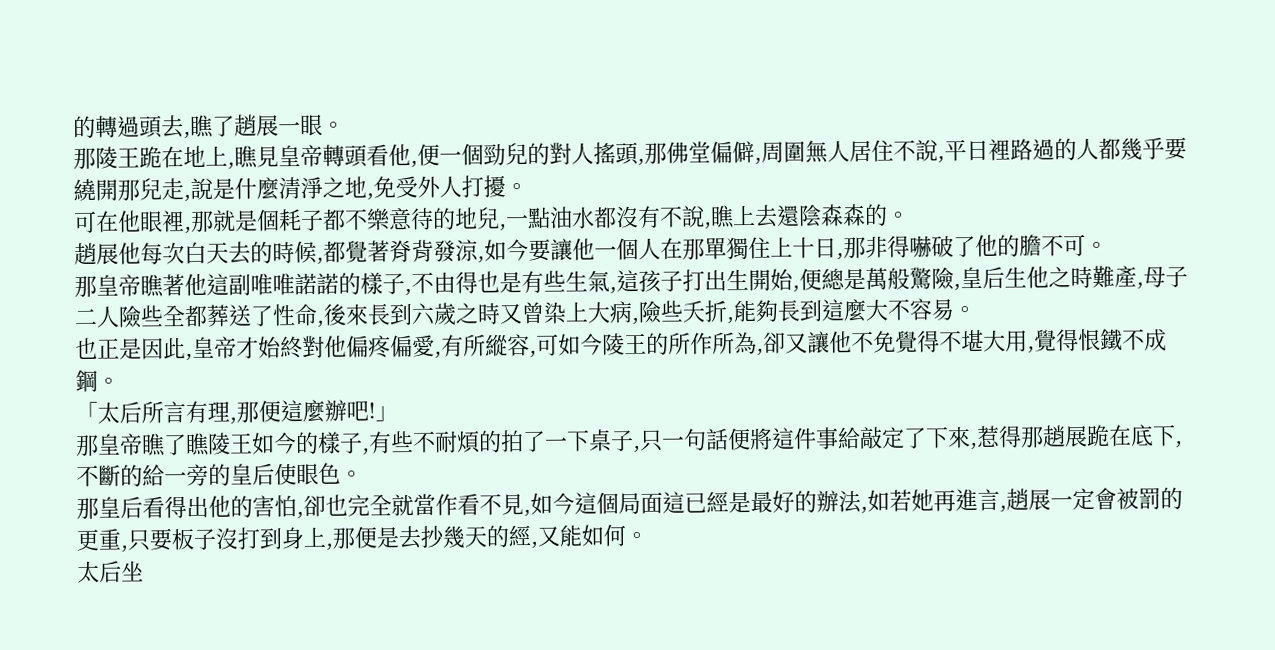的轉過頭去,瞧了趙展一眼。
那陵王跪在地上,瞧見皇帝轉頭看他,便一個勁兒的對人搖頭,那佛堂偏僻,周圍無人居住不說,平日裡路過的人都幾乎要繞開那兒走,說是什麼清淨之地,免受外人打擾。
可在他眼裡,那就是個耗子都不樂意待的地兒,一點油水都沒有不說,瞧上去還陰森森的。
趙展他每次白天去的時候,都覺著脊背發涼,如今要讓他一個人在那單獨住上十日,那非得嚇破了他的膽不可。
那皇帝瞧著他這副唯唯諾諾的樣子,不由得也是有些生氣,這孩子打出生開始,便總是萬般驚險,皇后生他之時難產,母子二人險些全都葬送了性命,後來長到六歲之時又曾染上大病,險些夭折,能夠長到這麼大不容易。
也正是因此,皇帝才始終對他偏疼偏愛,有所縱容,可如今陵王的所作所為,卻又讓他不免覺得不堪大用,覺得恨鐵不成鋼。
「太后所言有理,那便這麼辦吧!」
那皇帝瞧了瞧陵王如今的樣子,有些不耐煩的拍了一下桌子,只一句話便將這件事給敲定了下來,惹得那趙展跪在底下,不斷的給一旁的皇后使眼色。
那皇后看得出他的害怕,卻也完全就當作看不見,如今這個局面這已經是最好的辦法,如若她再進言,趙展一定會被罰的更重,只要板子沒打到身上,那便是去抄幾天的經,又能如何。
太后坐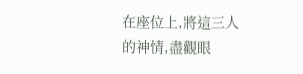在座位上,將這三人的神情,盡觀眼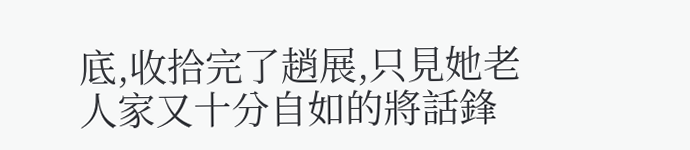底,收拾完了趙展,只見她老人家又十分自如的將話鋒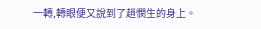一轉,轉眼便又說到了趙憫生的身上。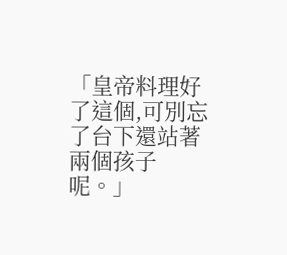「皇帝料理好了這個,可別忘了台下還站著兩個孩子呢。」